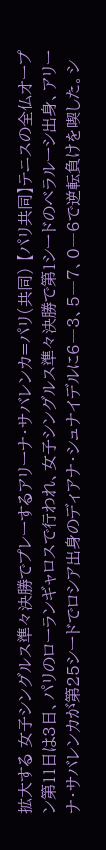拡大する 女子シングルス準々決勝でプレーするアリーナ・サバレンカ=パリ(共同) 【パリ共同】テニスの全仏オープン第11日は3日、パリのローランギャロスで行われ、女子シングルス準々決勝で第1シードのベラルーシ出身、アリーナ・サバレンカが第25シードでロシア出身のディアナ・シュナイデルに6―3、5―7、0―6で逆転負けを喫した。シ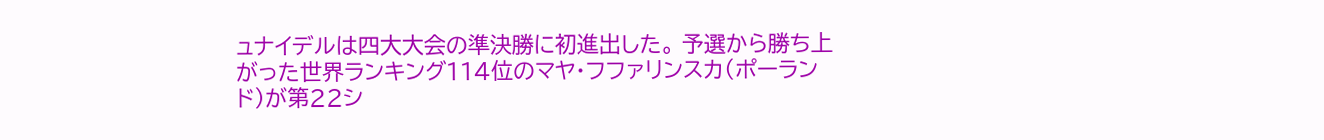ュナイデルは四大大会の準決勝に初進出した。 予選から勝ち上がった世界ランキング114位のマヤ・フファリンスカ(ポーランド)が第22シ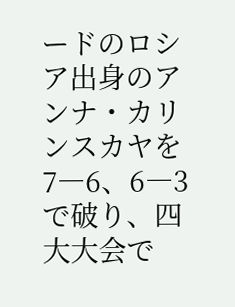ードのロシア出身のアンナ・カリンスカヤを7―6、6―3で破り、四大大会で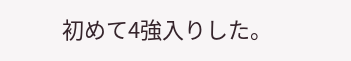初めて4強入りした。